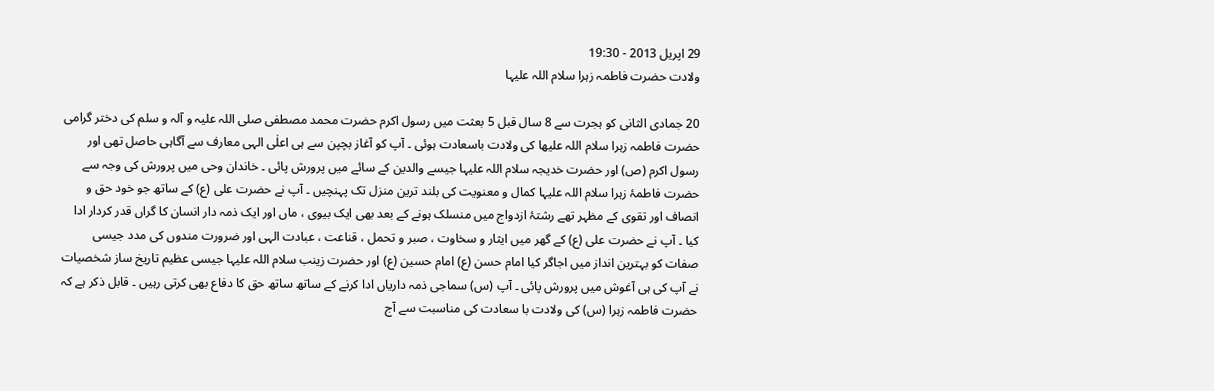29 اپریل 2013 - 19:30
ولادت حضرت فاطمہ زہرا سلام اللہ علیہا

20 جمادی الثانی کو ہجرت سے 8 سال قبل 5 بعثت میں رسول اکرم حضرت محمد مصطفی صلی اللہ علیہ و آلہ و سلم کی دختر گرامی حضرت فاطمہ زہرا سلام اللہ علیھا کی ولادت باسعادت ہوئی ۔ آپ کو آغاز بچپن سے ہی اعلٰی الہی معارف سے آگاہی حاصل تھی اور رسول اکرم (ص) اور حضرت خدیجہ سلام اللہ علیہا جیسے والدین کے سائے میں پرورش پائی ۔ خاندان وحی میں پرورش کی وجہ سے حضرت فاطمۂ زہرا سلام اللہ علیہا کمال و معنویت کی بلند ترین منزل تک پہنچیں ۔ آپ نے حضرت علی (ع) کے ساتھ جو خود حق و انصاف اور تقوی کے مظہر تھے رشتۂ ازدواج میں منسلک ہونے کے بعد بھی ایک بیوی ، ماں اور ایک ذمہ دار انسان کا گراں قدر کردار ادا کیا ۔ آپ نے حضرت علی (ع) کے گھر میں ایثار و سخاوت ، صبر و تحمل ، قناعت ، عبادت الہی اور ضرورت مندوں کی مدد جیسی صفات کو بہترین انداز میں اجاگر کیا امام حسن (ع) امام حسین (ع) اور حضرت زینب سلام اللہ علیہا جیسی عظیم تاریخ ساز شخصیات نے آپ کی ہی آغوش میں پرورش پائی ۔ آپ (س) سماجی ذمہ داریاں ادا کرنے کے ساتھ ساتھ حق کا دفاع بھی کرتی رہیں ۔ قابل ذکر ہے کہ حضرت فاطمہ زہرا (س) کی ولادت با سعادت کی مناسبت سے آج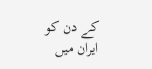کے دن کو ایران میں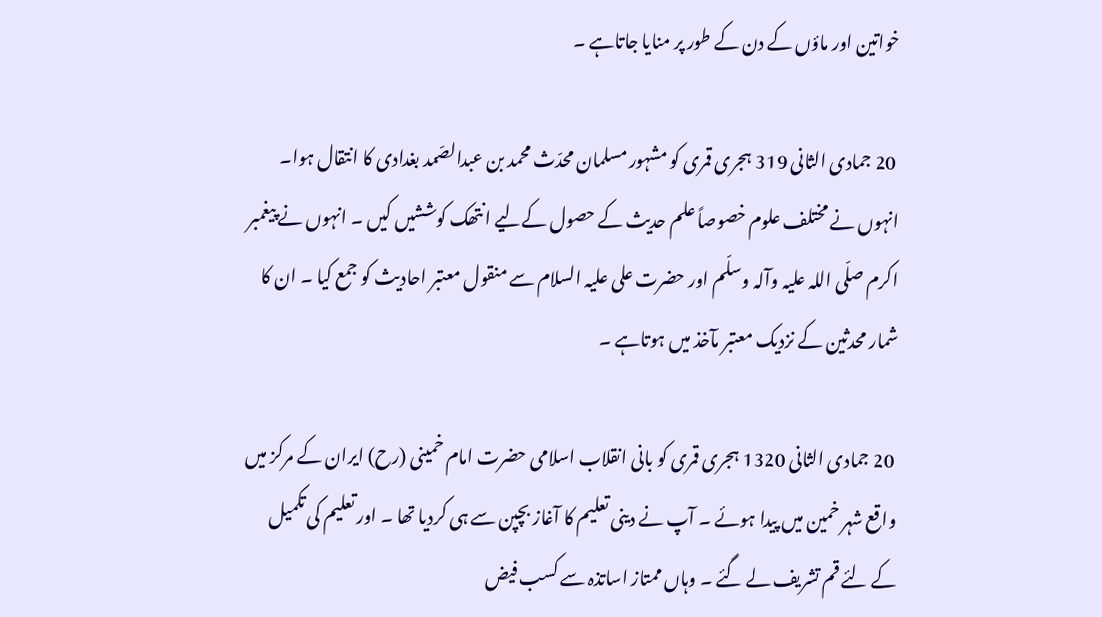خواتین اور ماؤں کے دن کے طور پر منایا جاتاہے ۔

 20 جمادی الثانی 319 ہجری قمری کو مشہور مسلمان محدّث محمد بن عبدالصّمد بغدادی کا انتقال ہوا۔ انہوں نے مختلف علوم خصوصاً علم حدیث کے حصول کےليے انتھک کوششیں کیں ۔ انہوں نے پیغمبر اکرم صلّی اللہ علیہ وآلہ وسلّم اور حضرت علی علیہ السلام سے منقول معتبر احادیث کو جمع کیا ۔ ان کا شمار محدثین کے نزدیک معتبر مآخذ میں ہوتاہے ۔

 20 جمادی الثانی 1320 ہجری قمری کو بانی انقلاب اسلامی حضرت امام خمینی (رح) ایران کے مرکز میں واقع شہر خمین میں پیدا ہوئے ۔ آپ نے دینی تعلیم کا آغاز بچپن سے ہی کردیا تھا ۔ اور تعلیم کی تکمیل کے لئے قم تشریف لے گئے ۔ وہاں ممتاز اساتذہ سے کسب فیض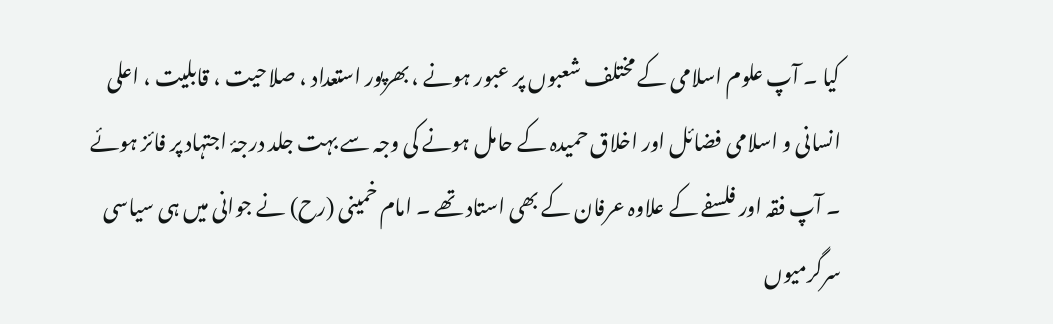کیا ۔ آپ علوم اسلامی کے مختلف شعبوں پر عبور ہونے ، بھرپور استعداد ، صلاحیت ، قابلیت ، اعلی انسانی و اسلامی فضائل اور اخلاق حمیدہ کے حامل ہونے کی وجہ سے بہت جلد درجۂ اجتہاد پر فائز ہوئے ۔ آپ فقہ اور فلسفے کے علاوہ عرفان کے بھی استاد تھے ۔ امام خمینی (رح) نے جوانی میں ہی سیاسی سرگرمیوں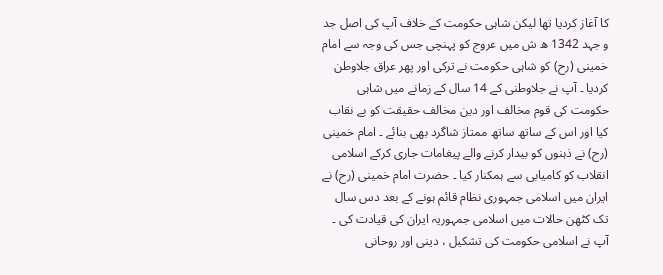کا آغاز کردیا تھا لیکن شاہی حکومت کے خلاف آپ کی اصل جد و جہد 1342 ھ ش میں عروج کو پہنچی جس کی وجہ سے امام خمینی (رح) کو شاہی حکومت نے ترکی اور پھر عراق جلاوطن کردیا ۔ آپ نے جلاوطنی کے 14 سال کے زمانے میں شاہی حکومت کی قوم مخالف اور دین مخالف حقیقت کو بے نقاب کیا اور اس کے ساتھ ساتھ ممتاز شاگرد بھی بنائے ۔ امام خمینی (رح) نے ذہنوں کو بیدار کرنے والے پیغامات جاری کرکے اسلامی انقلاب کو کامیابی سے ہمکنار کیا ۔ حضرت امام خمینی (رح) نے ایران میں اسلامی جمہوری ن‍ظام قائم ہونے کے بعد دس سال تک کٹھن حالات میں اسلامی جمہوریہ ایران کی قیادت کی ۔ آپ نے اسلامی حکومت کی تشکیل ، دینی اور روحانی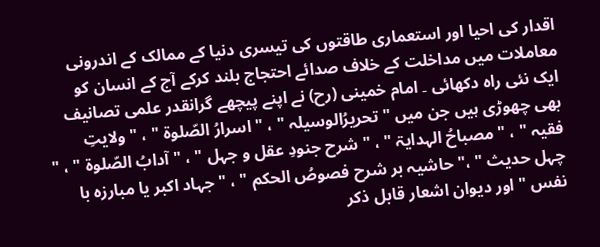اقدار کی احیا اور استعماری طاقتوں کی تیسری دنیا کے ممالک کے اندرونی معاملات میں مداخلت کے خلاف صدائے احتجاج بلند کرکے آج کے انسان کو ایک نئی راہ دکھائی ۔ امام خمینی (رح) نے اپنے پیچھے گرانقدر علمی تصانیف بھی چھوڑی ہیں جن میں " تحریرُالوسیلہ " ، " اسرارُ الصّلوۃ " ، " ولایتِ فقیہ " ، " مصباحُ الہدایۃ " ، " شرح جنودِ عقل و جہل " ، " آدابُ الصّلوۃ " ، " چہل حدیث " ،" حاشیہ بر شرح فصوصُ الحکم " ، " جہاد اکبر یا مبارزہ با نفس " اور دیوان اشعار قابل ذکر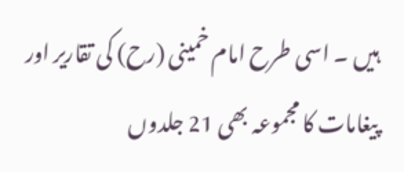ہیں ۔ اسی طرح امام خمینی (رح) کی تقاریر اور پیغامات کا مجموعہ بھی 21 جلدوں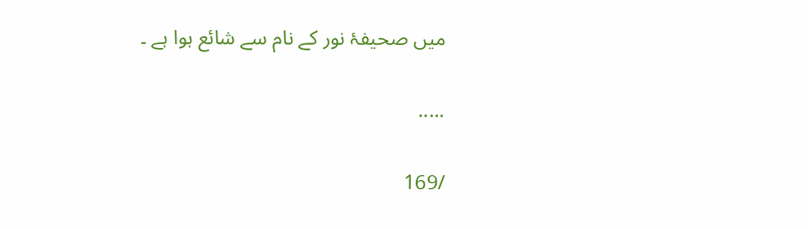میں صحیفۂ نور کے نام سے شائع ہوا ہے ۔

.....

/169